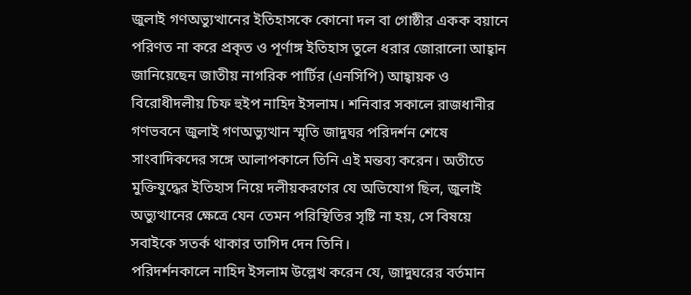জুলাই গণঅভ্যুত্থানের ইতিহাসকে কোনো দল বা গোষ্ঠীর একক বয়ানে পরিণত না করে প্রকৃত ও পূর্ণাঙ্গ ইতিহাস তুলে ধরার জোরালো আহ্বান জানিয়েছেন জাতীয় নাগরিক পার্টির (এনসিপি) আহ্বায়ক ও বিরোধীদলীয় চিফ হুইপ নাহিদ ইসলাম। শনিবার সকালে রাজধানীর গণভবনে জুলাই গণঅভ্যুত্থান স্মৃতি জাদুঘর পরিদর্শন শেষে সাংবাদিকদের সঙ্গে আলাপকালে তিনি এই মন্তব্য করেন। অতীতে মুক্তিযুদ্ধের ইতিহাস নিয়ে দলীয়করণের যে অভিযোগ ছিল, জুলাই অভ্যুত্থানের ক্ষেত্রে যেন তেমন পরিস্থিতির সৃষ্টি না হয়, সে বিষয়ে সবাইকে সতর্ক থাকার তাগিদ দেন তিনি।
পরিদর্শনকালে নাহিদ ইসলাম উল্লেখ করেন যে, জাদুঘরের বর্তমান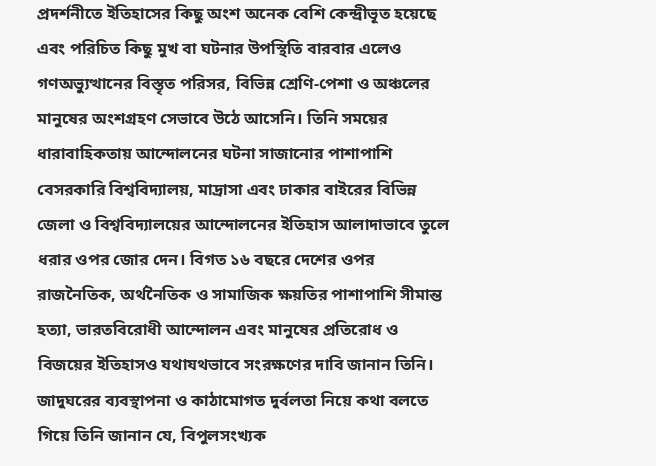প্রদর্শনীতে ইতিহাসের কিছু অংশ অনেক বেশি কেন্দ্রীভূত হয়েছে এবং পরিচিত কিছু মুখ বা ঘটনার উপস্থিতি বারবার এলেও গণঅভ্যুত্থানের বিস্তৃত পরিসর, বিভিন্ন শ্রেণি-পেশা ও অঞ্চলের মানুষের অংশগ্রহণ সেভাবে উঠে আসেনি। তিনি সময়ের ধারাবাহিকতায় আন্দোলনের ঘটনা সাজানোর পাশাপাশি বেসরকারি বিশ্ববিদ্যালয়, মাদ্রাসা এবং ঢাকার বাইরের বিভিন্ন জেলা ও বিশ্ববিদ্যালয়ের আন্দোলনের ইতিহাস আলাদাভাবে তুলে ধরার ওপর জোর দেন। বিগত ১৬ বছরে দেশের ওপর রাজনৈতিক, অর্থনৈতিক ও সামাজিক ক্ষয়তির পাশাপাশি সীমান্ত হত্যা, ভারতবিরোধী আন্দোলন এবং মানুষের প্রতিরোধ ও বিজয়ের ইতিহাসও যথাযথভাবে সংরক্ষণের দাবি জানান তিনি।
জাদুঘরের ব্যবস্থাপনা ও কাঠামোগত দুর্বলতা নিয়ে কথা বলতে গিয়ে তিনি জানান যে, বিপুলসংখ্যক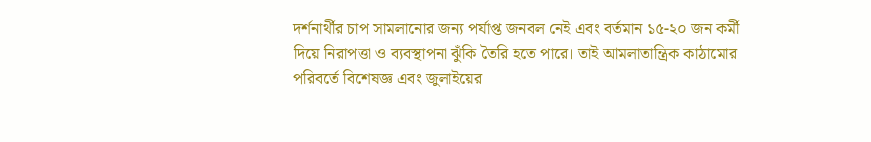দর্শনার্থীর চাপ সামলানোর জন্য পর্যাপ্ত জনবল নেই এবং বর্তমান ১৫-২০ জন কর্মী দিয়ে নিরাপত্তা ও ব্যবস্থাপনা ঝুঁকি তৈরি হতে পারে। তাই আমলাতান্ত্রিক কাঠামোর পরিবর্তে বিশেষজ্ঞ এবং জুলাইয়ের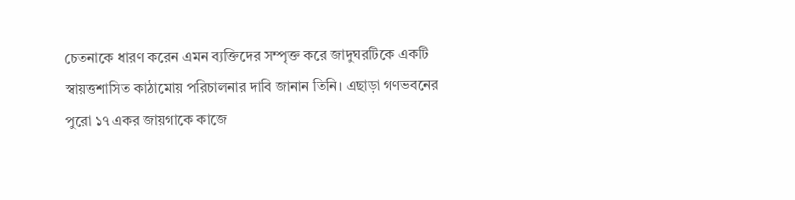চেতনাকে ধারণ করেন এমন ব্যক্তিদের সম্পৃক্ত করে জাদুঘরটিকে একটি স্বায়ত্তশাসিত কাঠামোয় পরিচালনার দাবি জানান তিনি। এছাড়া গণভবনের পুরো ১৭ একর জায়গাকে কাজে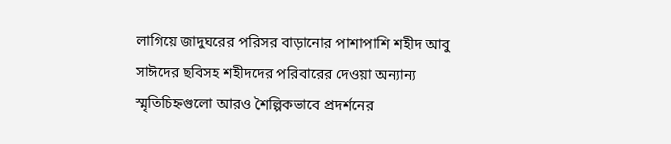লাগিয়ে জাদুঘরের পরিসর বাড়ানোর পাশাপাশি শহীদ আবু সাঈদের ছবিসহ শহীদদের পরিবারের দেওয়া অন্যান্য স্মৃতিচিহ্নগুলো আরও শৈল্পিকভাবে প্রদর্শনের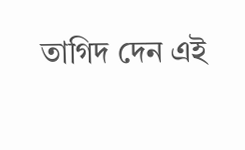তাগিদ দেন এই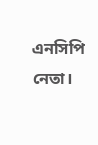এনসিপি নেতা।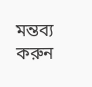মন্তব্য করুন